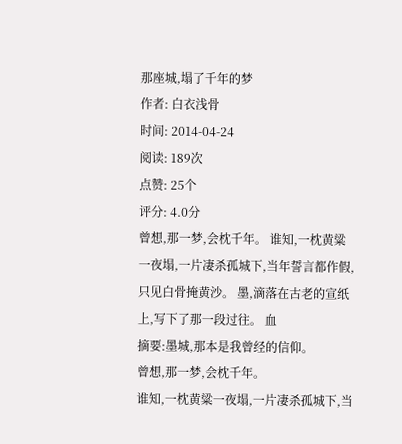那座城,塌了千年的梦
作者: 白衣浅骨
时间: 2014-04-24
阅读: 189次
点赞: 25个
评分: 4.0分
曾想,那一梦,会枕千年。 谁知,一枕黄粱一夜塌,一片凄杀孤城下,当年誓言都作假,只见白骨掩黄沙。 墨,滴落在古老的宣纸上,写下了那一段过往。 血
摘要:墨城,那本是我曾经的信仰。
曾想,那一梦,会枕千年。
谁知,一枕黄粱一夜塌,一片凄杀孤城下,当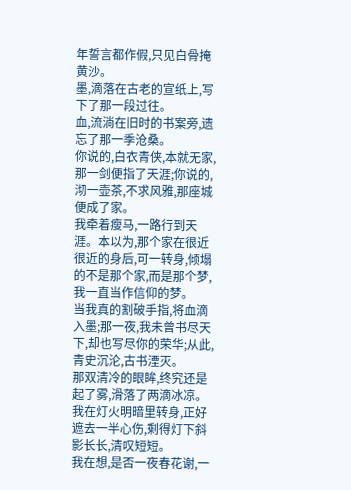年誓言都作假,只见白骨掩黄沙。
墨,滴落在古老的宣纸上,写下了那一段过往。
血,流淌在旧时的书案旁,遗忘了那一季沧桑。
你说的,白衣青侠,本就无家,那一剑便指了天涯;你说的,沏一壶茶,不求风雅,那座城便成了家。
我牵着瘦马,一路行到天涯。本以为,那个家在很近很近的身后,可一转身,倾塌的不是那个家,而是那个梦,我一直当作信仰的梦。
当我真的割破手指,将血滴入墨;那一夜,我未曾书尽天下,却也写尽你的荣华;从此,青史沉沦,古书湮灭。
那双清冷的眼眸,终究还是起了雾,滑落了两滴冰凉。我在灯火明暗里转身,正好遮去一半心伤,剩得灯下斜影长长,清叹短短。
我在想,是否一夜春花谢,一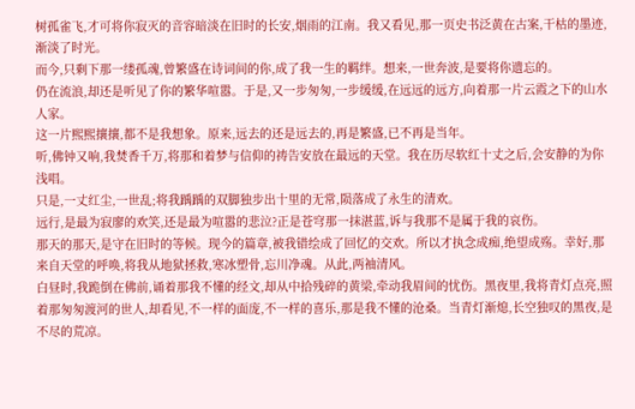树孤雀飞,才可将你寂灭的音容暗淡在旧时的长安,烟雨的江南。我又看见,那一页史书泛黄在古案,干枯的墨迹,渐淡了时光。
而今,只剩下那一缕孤魂,曾繁盛在诗词间的你,成了我一生的羁绊。想来,一世奔波,是要将你遗忘的。
仍在流浪,却还是听见了你的繁华喧嚣。于是,又一步匆匆,一步缓缓,在远远的远方,向着那一片云霞之下的山水人家。
这一片熙熙攘攘,都不是我想象。原来,远去的还是远去的,再是繁盛,已不再是当年。
听,佛钟又响,我焚香千万,将那和着梦与信仰的祷告安放在最远的天堂。我在历尽软红十丈之后,会安静的为你浅唱。
只是,一丈红尘,一世乱;将我踽踽的双脚独步出十里的无常,陨落成了永生的清欢。
远行,是最为寂廖的欢笑,还是最为喧嚣的悲泣?正是苍穹那一抹湛蓝,诉与我那不是属于我的哀伤。
那天的那天,是守在旧时的等候。现今的篇章,被我错绘成了回忆的交欢。所以才执念成痴,绝望成殇。幸好,那来自天堂的呼唤,将我从地狱拯救,寒冰塑骨,忘川净魂。从此,两袖清风。
白昼时,我跪倒在佛前,诵着那我不懂的经文,却从中拾残碎的黄梁,牵动我眉间的忧伤。黑夜里,我将青灯点亮,照着那匆匆渡河的世人,却看见,不一样的面庞,不一样的喜乐,那是我不懂的沧桑。当青灯渐熄,长空独叹的黑夜,是不尽的荒凉。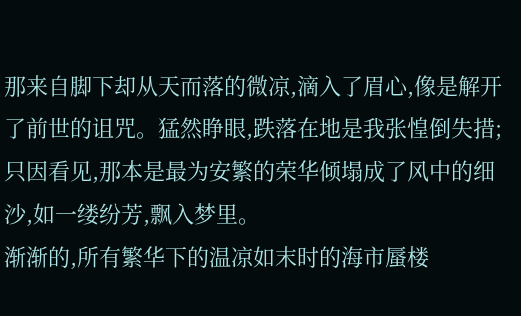那来自脚下却从天而落的微凉,滴入了眉心,像是解开了前世的诅咒。猛然睁眼,跌落在地是我张惶倒失措;只因看见,那本是最为安繁的荣华倾塌成了风中的细沙,如一缕纷芳,飘入梦里。
渐渐的,所有繁华下的温凉如末时的海市蜃楼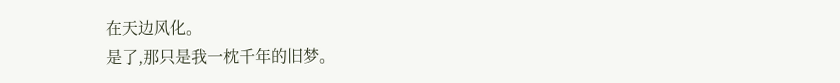在天边风化。
是了,那只是我一枕千年的旧梦。